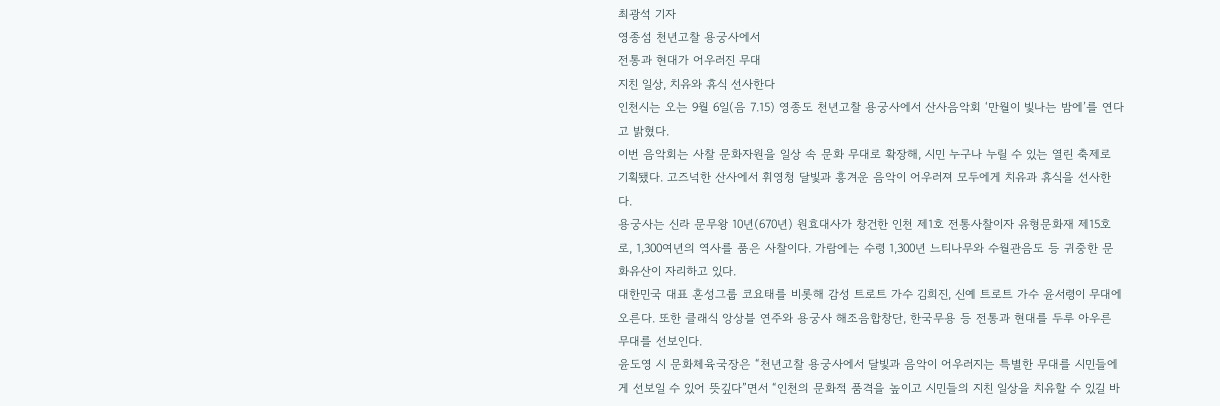최광석 기자
영종섬 천년고찰 용궁사에서
전통과 현대가 어우러진 무대
지친 일상, 치유와 휴식 선사한다
인천시는 오는 9월 6일(음 7.15) 영종도 천년고찰 용궁사에서 산사음악회 ‘만월이 빛나는 밤에’를 연다고 밝혔다.
이번 음악회는 사찰 문화자원을 일상 속 문화 무대로 확장해, 시민 누구나 누릴 수 있는 열린 축제로 기획됐다. 고즈넉한 산사에서 휘영청 달빛과 흥겨운 음악이 어우러져 모두에게 치유과 휴식을 선사한다.
용궁사는 신라 문무왕 10년(670년) 원효대사가 창건한 인천 제1호 전통사찰이자 유형문화재 제15호로, 1,300여년의 역사를 품은 사찰이다. 가람에는 수령 1,300년 느티나무와 수월관음도 등 귀중한 문화유산이 자리하고 있다.
대한민국 대표 혼성그룹 코요태를 비롯해 감성 트로트 가수 김희진, 신예 트로트 가수 윤서령이 무대에 오른다. 또한 클래식 앙상블 연주와 용궁사 해조음합창단, 한국무용 등 전통과 현대를 두루 아우른 무대를 선보인다.
윤도영 시 문화체육국장은 “천년고찰 용궁사에서 달빛과 음악이 어우러지는 특별한 무대를 시민들에게 선보일 수 있어 뜻깊다”면서 “인천의 문화적 품격을 높이고 시민들의 지친 일상을 치유할 수 있길 바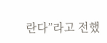란다”라고 전했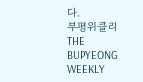다.
부평위클리 THE BUPYEONG WEEKLY